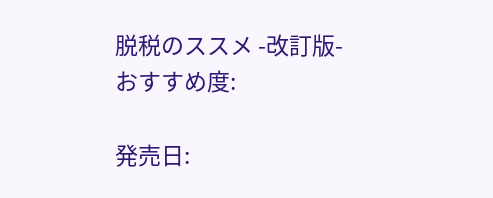脱税のススメ -改訂版-
おすすめ度:

発売日: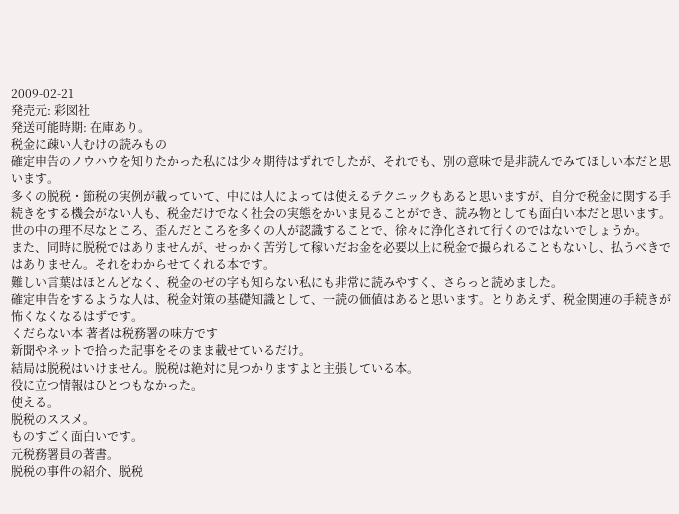2009-02-21
発売元: 彩図社
発送可能時期: 在庫あり。
税金に疎い人むけの読みもの
確定申告のノウハウを知りたかった私には少々期待はずれでしたが、それでも、別の意味で是非読んでみてほしい本だと思います。
多くの脱税・節税の実例が載っていて、中には人によっては使えるテクニックもあると思いますが、自分で税金に関する手続きをする機会がない人も、税金だけでなく社会の実態をかいま見ることができ、読み物としても面白い本だと思います。
世の中の理不尽なところ、歪んだところを多くの人が認識することで、徐々に浄化されて行くのではないでしょうか。
また、同時に脱税ではありませんが、せっかく苦労して稼いだお金を必要以上に税金で撮られることもないし、払うべきではありません。それをわからせてくれる本です。
難しい言葉はほとんどなく、税金のゼの字も知らない私にも非常に読みやすく、さらっと読めました。
確定申告をするような人は、税金対策の基礎知識として、一読の価値はあると思います。とりあえず、税金関連の手続きが怖くなくなるはずです。
くだらない本 著者は税務署の味方です
新聞やネットで拾った記事をそのまま載せているだけ。
結局は脱税はいけません。脱税は絶対に見つかりますよと主張している本。
役に立つ情報はひとつもなかった。
使える。
脱税のススメ。
ものすごく面白いです。
元税務署員の著書。
脱税の事件の紹介、脱税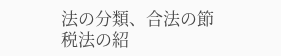法の分類、合法の節税法の紹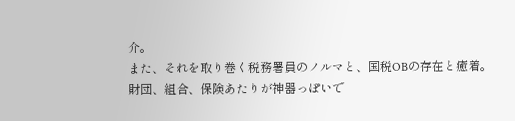介。
また、それを取り巻く税務署員のノルマと、国税OBの存在と癒着。
財団、組合、保険あたりが神器っぽいで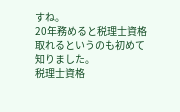すね。
20年務めると税理士資格取れるというのも初めて知りました。
税理士資格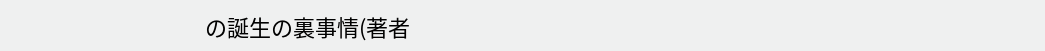の誕生の裏事情(著者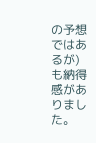の予想ではあるが)も納得感がありました。